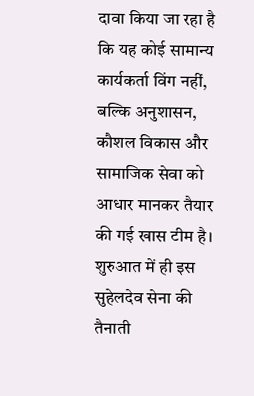दावा किया जा रहा है कि यह कोई सामान्य कार्यकर्ता विंग नहीं, बल्कि अनुशासन, कौशल विकास और सामाजिक सेवा को आधार मानकर तैयार की गई खास टीम है। शुरुआत में ही इस सुहेलदेव सेना की तैनाती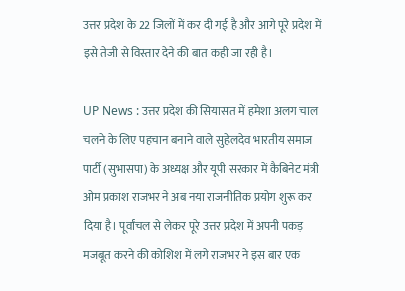उत्तर प्रदेश के 22 जिलों में कर दी गई है और आगे पूरे प्रदेश में इसे तेजी से विस्तार देने की बात कही जा रही है।

UP News : उत्तर प्रदेश की सियासत में हमेशा अलग चाल चलने के लिए पहचान बनाने वाले सुहेलदेव भारतीय समाज पार्टी (सुभासपा) के अध्यक्ष और यूपी सरकार में कैबिनेट मंत्री ओम प्रकाश राजभर ने अब नया राजनीतिक प्रयोग शुरू कर दिया है। पूर्वांचल से लेकर पूरे उत्तर प्रदेश में अपनी पकड़ मजबूत करने की कोशिश में लगे राजभर ने इस बार एक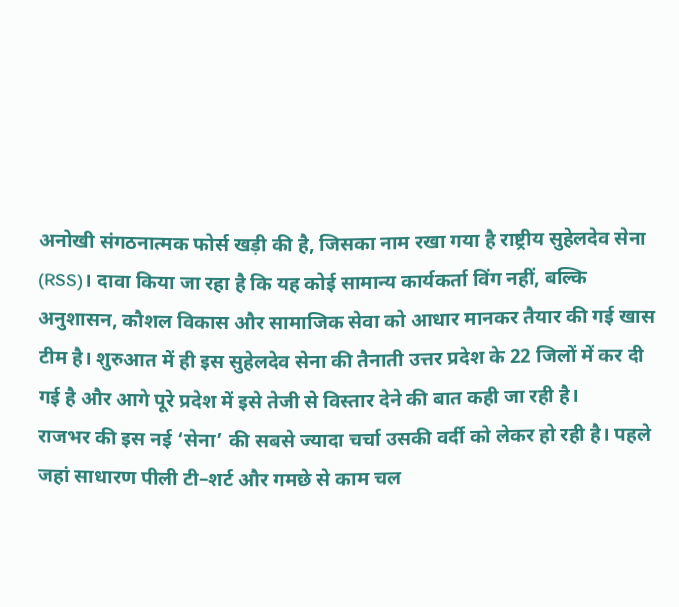अनोखी संगठनात्मक फोर्स खड़ी की है, जिसका नाम रखा गया है राष्ट्रीय सुहेलदेव सेना (RSS)। दावा किया जा रहा है कि यह कोई सामान्य कार्यकर्ता विंग नहीं, बल्कि अनुशासन, कौशल विकास और सामाजिक सेवा को आधार मानकर तैयार की गई खास टीम है। शुरुआत में ही इस सुहेलदेव सेना की तैनाती उत्तर प्रदेश के 22 जिलों में कर दी गई है और आगे पूरे प्रदेश में इसे तेजी से विस्तार देने की बात कही जा रही है।
राजभर की इस नई ‘सेना’ की सबसे ज्यादा चर्चा उसकी वर्दी को लेकर हो रही है। पहले जहां साधारण पीली टी–शर्ट और गमछे से काम चल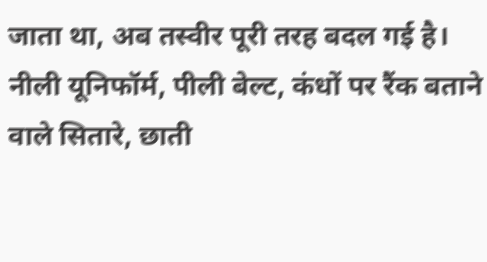जाता था, अब तस्वीर पूरी तरह बदल गई है। नीली यूनिफॉर्म, पीली बेल्ट, कंधों पर रैंक बताने वाले सितारे, छाती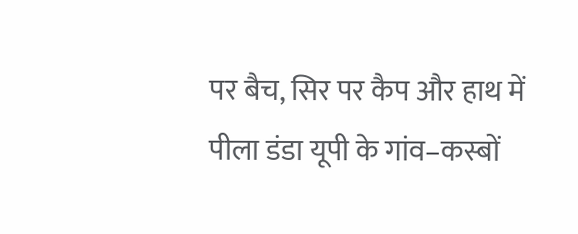पर बैच, सिर पर कैप और हाथ में पीला डंडा यूपी के गांव–कस्बों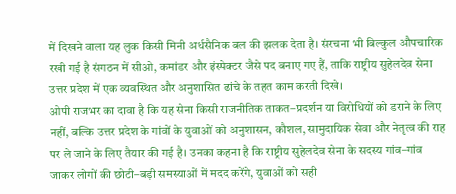में दिखने वाला यह लुक किसी मिनी अर्धसैनिक बल की झलक देता है। संरचना भी बिल्कुल औपचारिक रखी गई है संगठन में सीओ, कमांडर और इंस्पेक्टर जैसे पद बनाए गए हैं, ताकि राष्ट्रीय सुहेलदेव सेना उत्तर प्रदेश में एक व्यवस्थित और अनुशासित ढांचे के तहत काम करती दिखे।
ओपी राजभर का दावा है कि यह सेना किसी राजनीतिक ताकत–प्रदर्शन या विरोधियों को डराने के लिए नहीं, बल्कि उत्तर प्रदेश के गांवों के युवाओं को अनुशासन, कौशल, सामुदायिक सेवा और नेतृत्व की राह पर ले जाने के लिए तैयार की गई है। उनका कहना है कि राष्ट्रीय सुहेलदेव सेना के सदस्य गांव–गांव जाकर लोगों की छोटी–बड़ी समस्याओं में मदद करेंगे, युवाओं को सही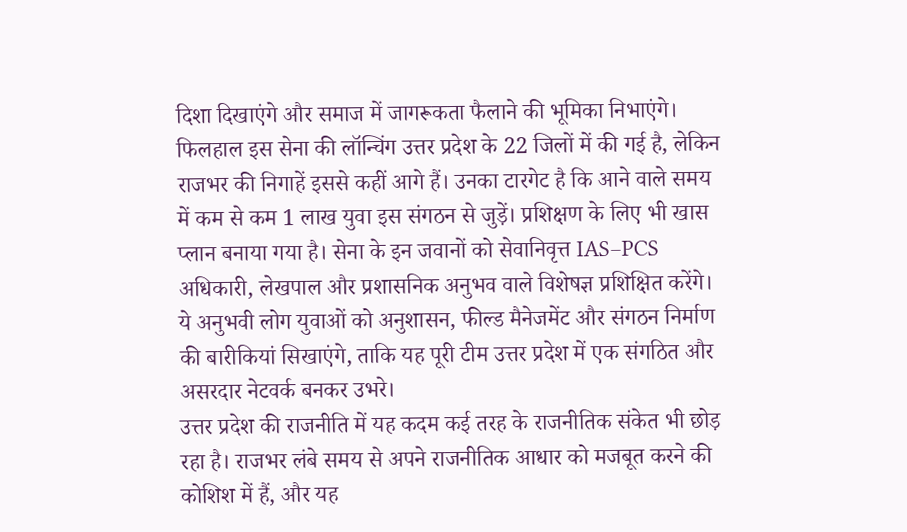दिशा दिखाएंगे और समाज में जागरूकता फैलाने की भूमिका निभाएंगे। फिलहाल इस सेना की लॉन्चिंग उत्तर प्रदेश के 22 जिलों में की गई है, लेकिन राजभर की निगाहें इससे कहीं आगे हैं। उनका टारगेट है कि आने वाले समय में कम से कम 1 लाख युवा इस संगठन से जुड़ें। प्रशिक्षण के लिए भी खास प्लान बनाया गया है। सेना के इन जवानों को सेवानिवृत्त IAS–PCS अधिकारी, लेखपाल और प्रशासनिक अनुभव वाले विशेषज्ञ प्रशिक्षित करेंगे। ये अनुभवी लोग युवाओं को अनुशासन, फील्ड मैनेजमेंट और संगठन निर्माण की बारीकियां सिखाएंगे, ताकि यह पूरी टीम उत्तर प्रदेश में एक संगठित और असरदार नेटवर्क बनकर उभरे।
उत्तर प्रदेश की राजनीति में यह कदम कई तरह के राजनीतिक संकेत भी छोड़ रहा है। राजभर लंबे समय से अपने राजनीतिक आधार को मजबूत करने की कोशिश में हैं, और यह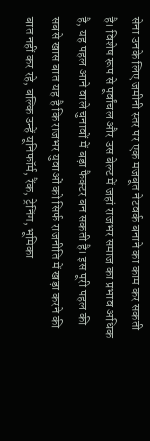सेना उनके लिए जमीनी स्तर पर एक मजबूत नेटवर्क बनाने का काम कर सकती है। विशेष रूप से पूर्वांचल और उस बेल्ट में जहां राजभर समाज का प्रभाव अधिक है, यह पहल आने वाले चुनावों में बड़ा फैक्टर बन सकती है। इस पूरी पहल की सबसे खास बात यह है कि राजभर युवाओं को सिर्फ राजनीति में खड़ा करने की बात नहीं कर रहे, बल्कि उन्हें यूनिफॉर्म, रैंक, ट्रेनिंग, भूमिका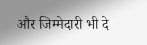और जिम्मेदारी भी दे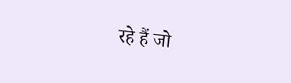रहे हैं जो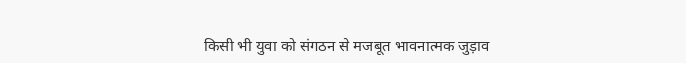किसी भी युवा को संगठन से मजबूत भावनात्मक जुड़ाव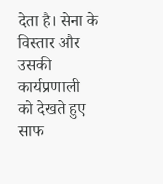देता है। सेना के विस्तार और उसकी कार्यप्रणाली को देखते हुए साफ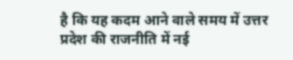है कि यह कदम आने वाले समय में उत्तर प्रदेश की राजनीति में नई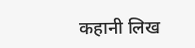कहानी लिख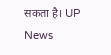सकता है। UP News